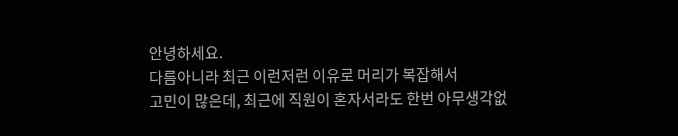안녕하세요.
다름아니라 최근 이런저런 이유로 머리가 복잡해서
고민이 많은데, 최근에 직원이 혼자서라도 한번 아무생각없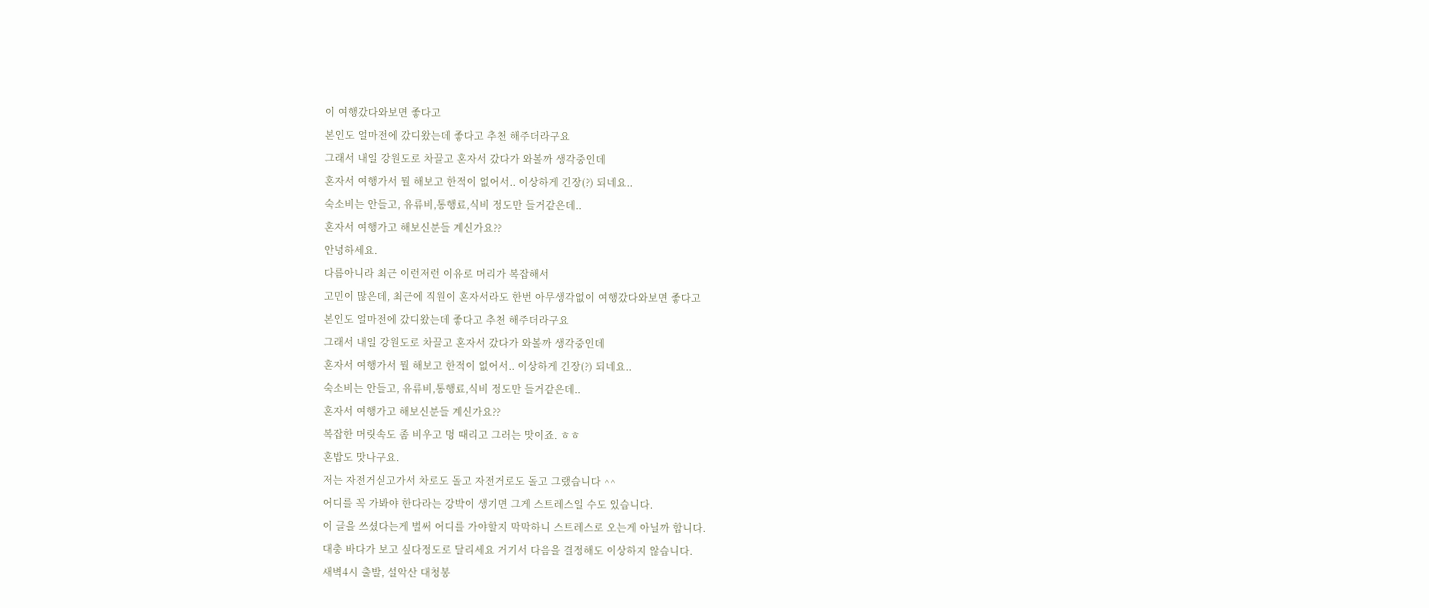이 여행갔다와보면 좋다고
본인도 얼마전에 갔디왔는데 좋다고 추천 해주더라구요
그래서 내일 강원도로 차끌고 혼자서 갔다가 와볼까 생각중인데
혼자서 여행가서 뭘 해보고 한적이 없어서.. 이상하게 긴장(?) 되네요..
숙소비는 안들고, 유류비,통행료,식비 정도만 들거같은데..
혼자서 여행가고 해보신분들 계신가요??
안녕하세요.
다름아니라 최근 이런저런 이유로 머리가 복잡해서
고민이 많은데, 최근에 직원이 혼자서라도 한번 아무생각없이 여행갔다와보면 좋다고
본인도 얼마전에 갔디왔는데 좋다고 추천 해주더라구요
그래서 내일 강원도로 차끌고 혼자서 갔다가 와볼까 생각중인데
혼자서 여행가서 뭘 해보고 한적이 없어서.. 이상하게 긴장(?) 되네요..
숙소비는 안들고, 유류비,통행료,식비 정도만 들거같은데..
혼자서 여행가고 해보신분들 계신가요??
복잡한 머릿속도 좀 비우고 멍 때리고 그러는 맛이죠. ㅎㅎ
혼밥도 맛나구요.
저는 자전거싣고가서 차로도 돌고 자전거로도 돌고 그랬습니다 ^^
어디를 꼭 가봐야 한다라는 강박이 생기면 그게 스트레스일 수도 있습니다.
이 글을 쓰셨다는게 벌써 어디를 가야할지 막막하니 스트레스로 오는게 아닐까 합니다.
대충 바다가 보고 싶다정도로 달리세요 거기서 다음을 결정해도 이상하지 않습니다.
새벽4시 출발, 설악산 대청봉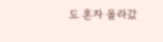도 혼자 올라갔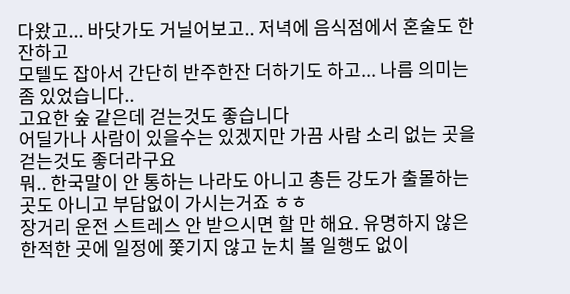다왔고... 바닷가도 거닐어보고.. 저녁에 음식점에서 혼술도 한잔하고
모텔도 잡아서 간단히 반주한잔 더하기도 하고... 나름 의미는 좀 있었습니다..
고요한 숲 같은데 걷는것도 좋습니다
어딜가나 사람이 있을수는 있겠지만 가끔 사람 소리 없는 곳을 걷는것도 좋더라구요
뭐.. 한국말이 안 통하는 나라도 아니고 총든 강도가 출몰하는 곳도 아니고 부담없이 가시는거죠 ㅎㅎ
장거리 운전 스트레스 안 받으시면 할 만 해요. 유명하지 않은 한적한 곳에 일정에 쫓기지 않고 눈치 볼 일행도 없이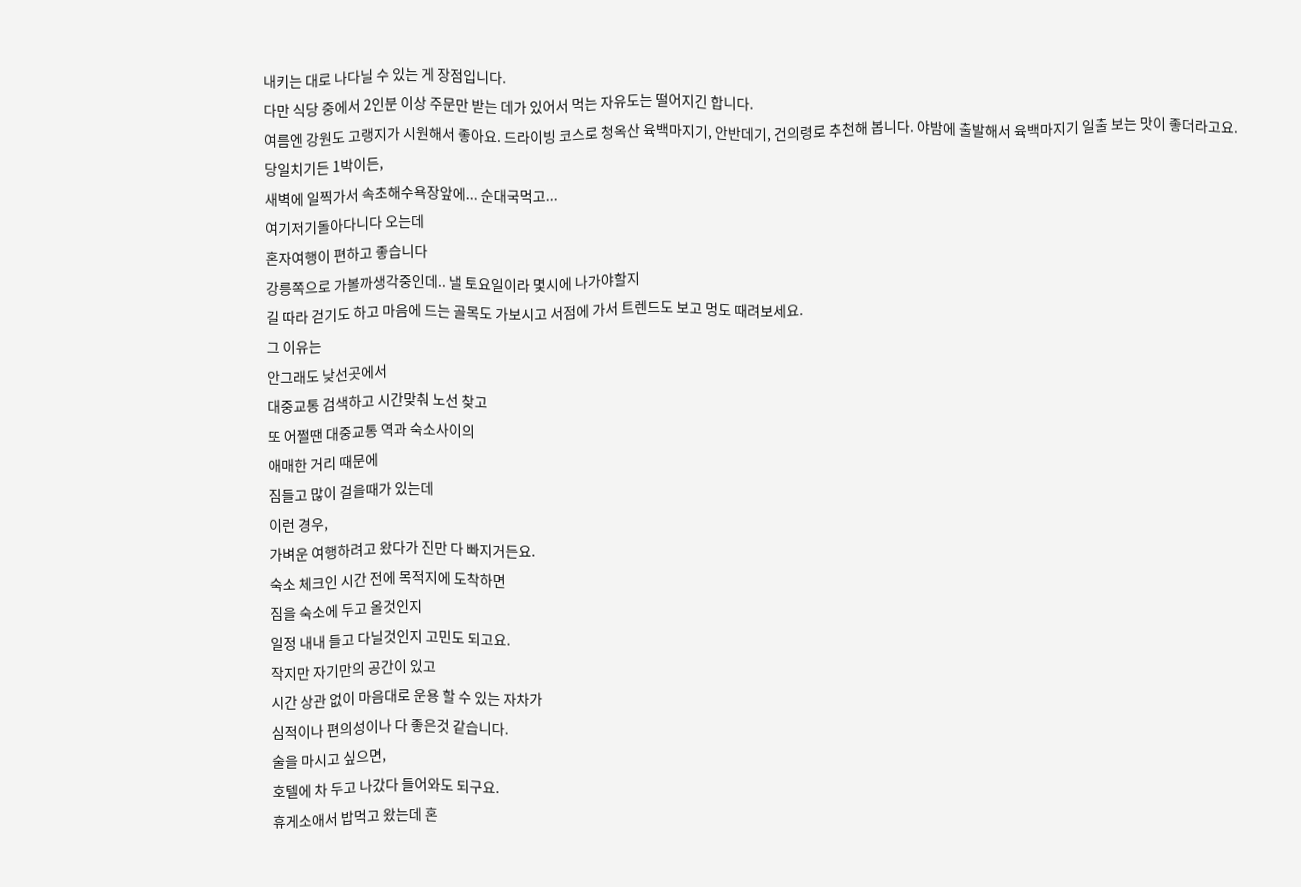내키는 대로 나다닐 수 있는 게 장점입니다.
다만 식당 중에서 2인분 이상 주문만 받는 데가 있어서 먹는 자유도는 떨어지긴 합니다.
여름엔 강원도 고랭지가 시원해서 좋아요. 드라이빙 코스로 청옥산 육백마지기, 안반데기, 건의령로 추천해 봅니다. 야밤에 출발해서 육백마지기 일출 보는 맛이 좋더라고요.
당일치기든 1박이든,
새벽에 일찍가서 속초해수욕장앞에... 순대국먹고...
여기저기돌아다니다 오는데
혼자여행이 편하고 좋습니다
강릉쪽으로 가볼까생각중인데.. 낼 토요일이라 몇시에 나가야할지
길 따라 걷기도 하고 마음에 드는 골목도 가보시고 서점에 가서 트렌드도 보고 멍도 때려보세요.
그 이유는
안그래도 낮선곳에서
대중교통 검색하고 시간맞춰 노선 찾고
또 어쩔땐 대중교통 역과 숙소사이의
애매한 거리 때문에
짐들고 많이 걸을때가 있는데
이런 경우,
가벼운 여행하려고 왔다가 진만 다 빠지거든요.
숙소 체크인 시간 전에 목적지에 도착하면
짐을 숙소에 두고 올것인지
일정 내내 들고 다닐것인지 고민도 되고요.
작지만 자기만의 공간이 있고
시간 상관 없이 마음대로 운용 할 수 있는 자차가
심적이나 편의성이나 다 좋은것 같습니다.
술을 마시고 싶으면,
호텔에 차 두고 나갔다 들어와도 되구요.
휴게소애서 밥먹고 왔는데 혼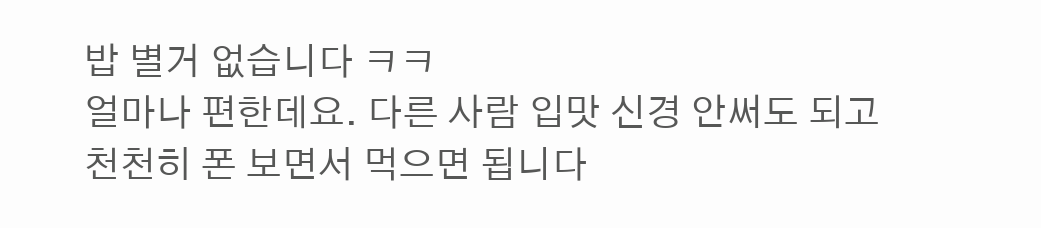밥 별거 없습니다 ㅋㅋ
얼마나 편한데요. 다른 사람 입맛 신경 안써도 되고 천천히 폰 보면서 먹으면 됩니다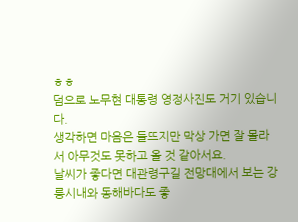ㅎㅎ
덤으로 노무현 대통령 영정사진도 거기 있습니다.
생각하면 마음은 들뜨지만 막상 가면 잘 몰라서 아무것도 못하고 올 것 같아서요.
날씨가 좋다면 대관령구길 전망대에서 보는 강릉시내와 동해바다도 좋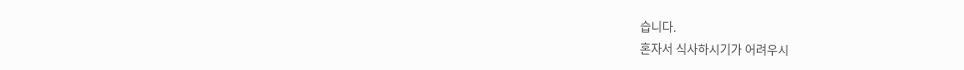습니다.
혼자서 식사하시기가 어려우시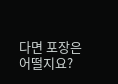다면 포장은 어떨지요?